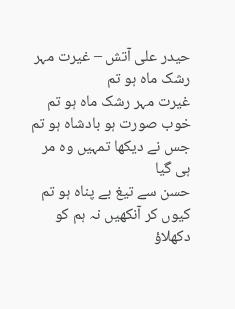حیدر علی آتش – غیرت مہر رشک ماہ ہو تم
غیرت مہر رشک ماہ ہو تم
خوب صورت ہو بادشاہ ہو تم
جس نے دیکھا تمہیں وہ مر ہی گیا
حسن سے تیغ بے پناہ ہو تم
کیوں کر آنکھیں نہ ہم کو دکھلاؤ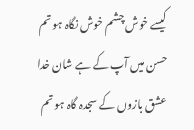کیسے خوش چشم خوش نگاہ ہو تم
حسن میں آپ کے ہے شان خدا
عشق بازوں کے سجدہ گاہ ہو تم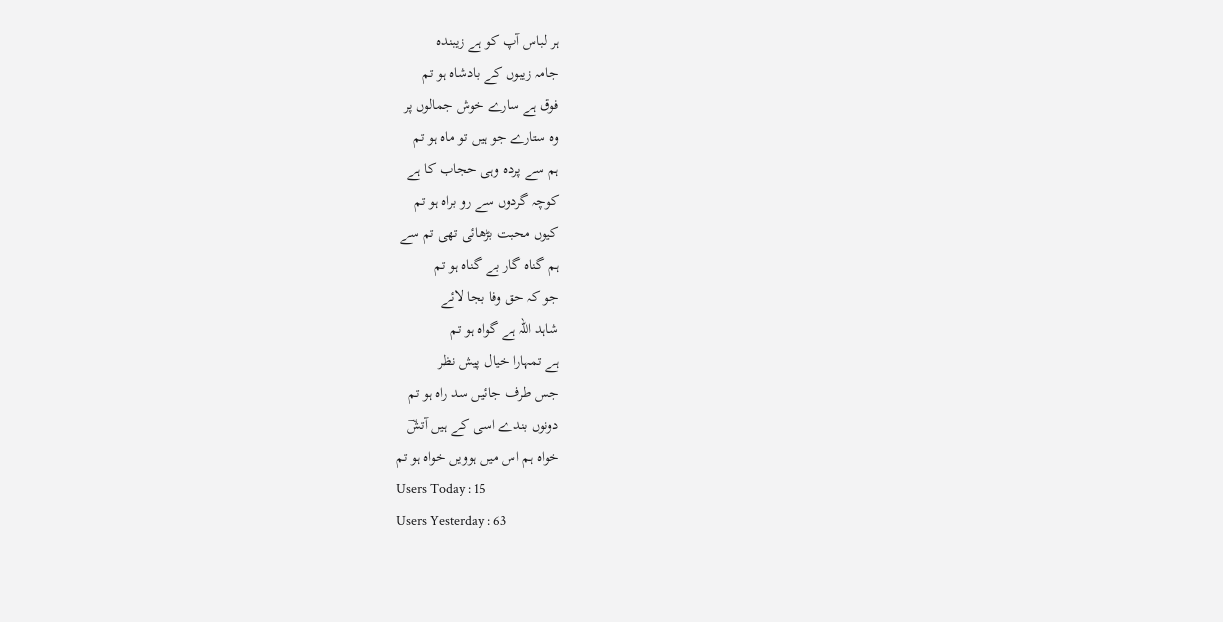ہر لباس آپ کو ہے زیبندہ
جامہ زیبوں کے بادشاہ ہو تم
فوق ہے سارے خوش جمالوں پر
وہ ستارے جو ہیں تو ماہ ہو تم
ہم سے پردہ وہی حجاب کا ہے
کوچہ گردوں سے رو براہ ہو تم
کیوں محبت بڑھائی تھی تم سے
ہم گناہ گار بے گناہ ہو تم
جو کہ حق وفا بجا لائے
شاہد اللہ ہے گواہ ہو تم
ہے تمہارا خیال پیش نظر
جس طرف جائیں سد راہ ہو تم
دونوں بندے اسی کے ہیں آتشؔ
خواہ ہم اس میں ہوویں خواہ ہو تم
Users Today : 15
Users Yesterday : 63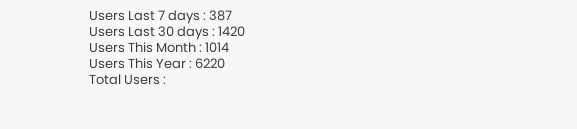Users Last 7 days : 387
Users Last 30 days : 1420
Users This Month : 1014
Users This Year : 6220
Total Users :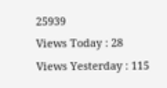25939
Views Today : 28
Views Yesterday : 115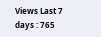Views Last 7 days : 765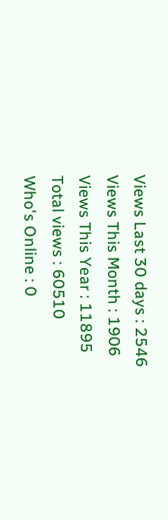Views Last 30 days : 2546
Views This Month : 1906
Views This Year : 11895
Total views : 60510
Who's Online : 0